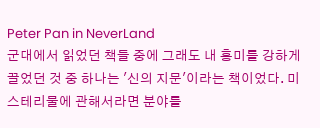Peter Pan in NeverLand
군대에서 읽었던 책들 중에 그래도 내 흥미를 강하게 끌었던 것 중 하나는 '신의 지문'이라는 책이었다. 미스테리물에 관해서라면 분야를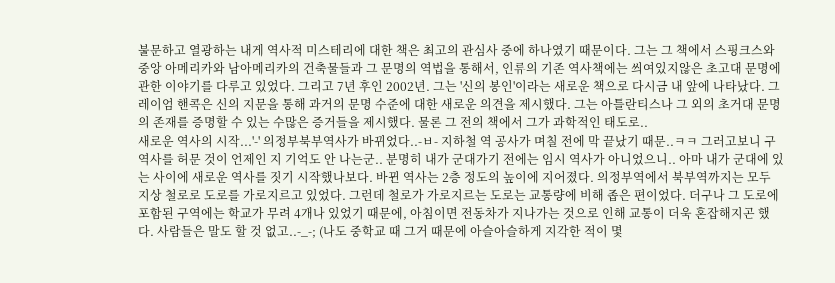불문하고 열광하는 내게 역사적 미스테리에 대한 책은 최고의 관심사 중에 하나였기 때문이다. 그는 그 책에서 스핑크스와 중앙 아메리카와 남아메리카의 건축물들과 그 문명의 역법을 통해서, 인류의 기존 역사책에는 씌여있지않은 초고대 문명에 관한 이야기를 다루고 있었다. 그리고 7년 후인 2002년. 그는 '신의 봉인'이라는 새로운 책으로 다시금 내 앞에 나타났다. 그레이엄 핸콕은 신의 지문을 통해 과거의 문명 수준에 대한 새로운 의견을 제시했다. 그는 아틀란티스나 그 외의 초거대 문명의 존재를 증명할 수 있는 수많은 증거들을 제시했다. 물론 그 전의 책에서 그가 과학적인 태도로..
새로운 역사의 시작...'-' 의정부북부역사가 바뀌었다..-ㅂ- 지하철 역 공사가 며칠 전에 막 끝났기 때문..ㅋㅋ 그러고보니 구역사를 허문 것이 언제인 지 기억도 안 나는군.. 분명히 내가 군대가기 전에는 임시 역사가 아니었으니.. 아마 내가 군대에 있는 사이에 새로운 역사를 짓기 시작했나보다. 바뀐 역사는 2층 정도의 높이에 지어졌다. 의정부역에서 북부역까지는 모두 지상 철로로 도로를 가로지르고 있었다. 그런데 철로가 가로지르는 도로는 교통량에 비해 좁은 편이었다. 더구나 그 도로에 포함된 구역에는 학교가 무려 4개나 있었기 때문에, 아침이면 전동차가 지나가는 것으로 인해 교통이 더욱 혼잡해지곤 했다. 사람들은 말도 할 것 없고..-_-; (나도 중학교 때 그거 때문에 아슬아슬하게 지각한 적이 몇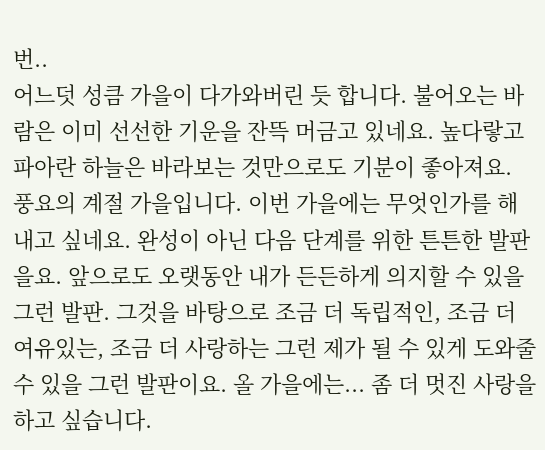번..
어느덧 성큼 가을이 다가와버린 듯 합니다. 불어오는 바람은 이미 선선한 기운을 잔뜩 머금고 있네요. 높다랗고 파아란 하늘은 바라보는 것만으로도 기분이 좋아져요. 풍요의 계절 가을입니다. 이번 가을에는 무엇인가를 해내고 싶네요. 완성이 아닌 다음 단계를 위한 튼튼한 발판을요. 앞으로도 오랫동안 내가 든든하게 의지할 수 있을 그런 발판. 그것을 바탕으로 조금 더 독립적인, 조금 더 여유있는, 조금 더 사랑하는 그런 제가 될 수 있게 도와줄 수 있을 그런 발판이요. 올 가을에는... 좀 더 멋진 사랑을 하고 싶습니다.